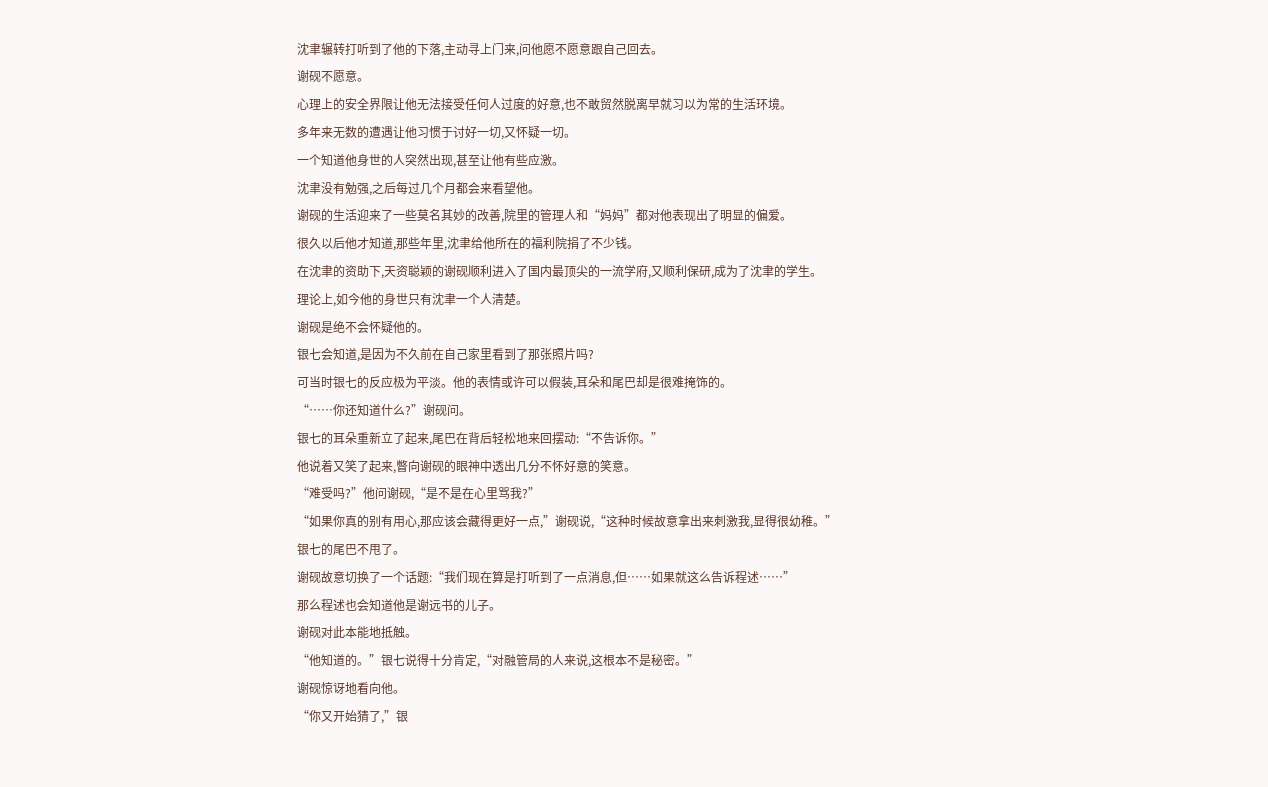沈聿辗转打听到了他的下落,主动寻上门来,问他愿不愿意跟自己回去。
谢砚不愿意。
心理上的安全界限让他无法接受任何人过度的好意,也不敢贸然脱离早就习以为常的生活环境。
多年来无数的遭遇让他习惯于讨好一切,又怀疑一切。
一个知道他身世的人突然出现,甚至让他有些应激。
沈聿没有勉强,之后每过几个月都会来看望他。
谢砚的生活迎来了一些莫名其妙的改善,院里的管理人和“妈妈”都对他表现出了明显的偏爱。
很久以后他才知道,那些年里,沈聿给他所在的福利院捐了不少钱。
在沈聿的资助下,天资聪颖的谢砚顺利进入了国内最顶尖的一流学府,又顺利保研,成为了沈聿的学生。
理论上,如今他的身世只有沈聿一个人清楚。
谢砚是绝不会怀疑他的。
银七会知道,是因为不久前在自己家里看到了那张照片吗?
可当时银七的反应极为平淡。他的表情或许可以假装,耳朵和尾巴却是很难掩饰的。
“……你还知道什么?”谢砚问。
银七的耳朵重新立了起来,尾巴在背后轻松地来回摆动:“不告诉你。”
他说着又笑了起来,瞥向谢砚的眼神中透出几分不怀好意的笑意。
“难受吗?”他问谢砚,“是不是在心里骂我?”
“如果你真的别有用心,那应该会藏得更好一点,”谢砚说,“这种时候故意拿出来刺激我,显得很幼稚。”
银七的尾巴不甩了。
谢砚故意切换了一个话题:“我们现在算是打听到了一点消息,但……如果就这么告诉程述……”
那么程述也会知道他是谢远书的儿子。
谢砚对此本能地抵触。
“他知道的。”银七说得十分肯定,“对融管局的人来说,这根本不是秘密。”
谢砚惊讶地看向他。
“你又开始猜了,”银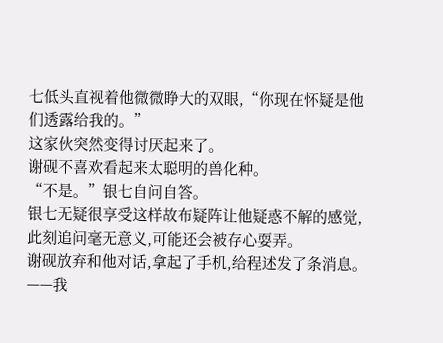七低头直视着他微微睁大的双眼,“你现在怀疑是他们透露给我的。”
这家伙突然变得讨厌起来了。
谢砚不喜欢看起来太聪明的兽化种。
“不是。”银七自问自答。
银七无疑很享受这样故布疑阵让他疑惑不解的感觉,此刻追问毫无意义,可能还会被存心耍弄。
谢砚放弃和他对话,拿起了手机,给程述发了条消息。
——我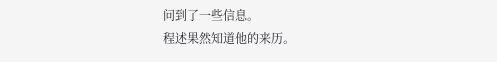问到了一些信息。
程述果然知道他的来历。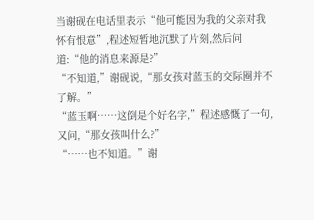当谢砚在电话里表示“他可能因为我的父亲对我怀有恨意”,程述短暂地沉默了片刻,然后问道:“他的消息来源是?”
“不知道,”谢砚说,“那女孩对蓝玉的交际圈并不了解。”
“蓝玉啊……这倒是个好名字,”程述感慨了一句,又问,“那女孩叫什么?”
“……也不知道。”谢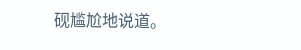砚尴尬地说道。